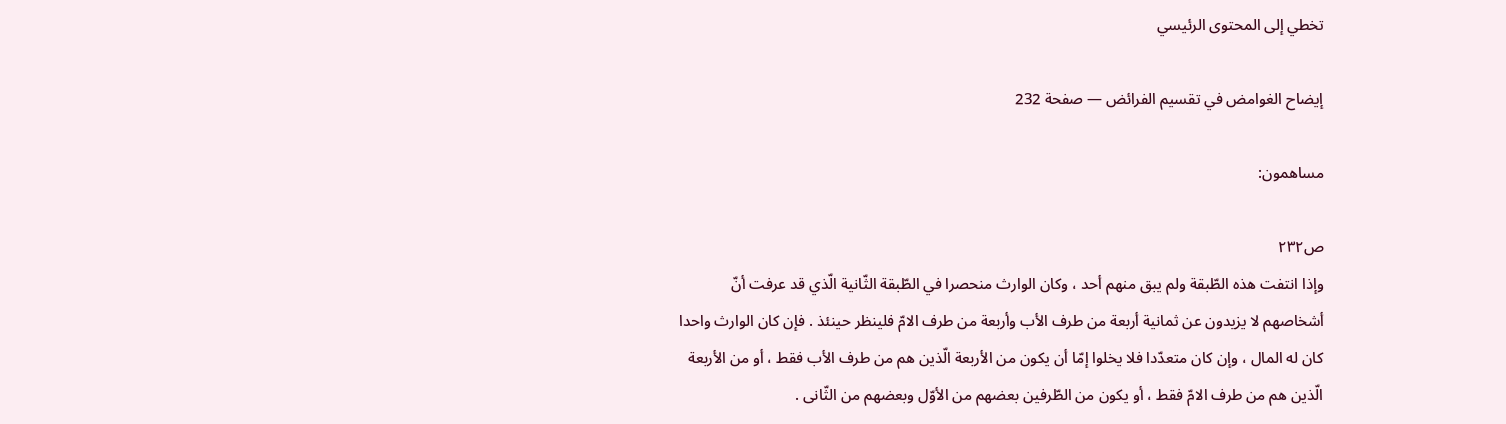تخطي إلى المحتوى الرئيسي

إيضاح الغوامض في تقسيم الفرائض — صفحة 232

مساهمون:

ص٢٣٢
وإذا انتفت هذه الطّبقة ولم يبق منهم أحد ، وكان الوارث منحصرا في الطّبقة الثّانية الّذي قد عرفت أنّ أشخاصهم لا يزيدون عن ثمانية أربعة من طرف الأب وأربعة من طرف الامّ فلينظر حينئذ . فإن كان الوارث واحدا كان له المال ، وإن كان متعدّدا فلا يخلوا إمّا أن يكون من الأربعة الّذين هم من طرف الأب فقط ، أو من الأربعة الّذين هم من طرف الامّ فقط ، أو يكون من الطّرفين بعضهم من الأوّل وبعضهم من الثّانى .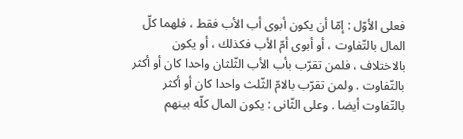فعلى الأوّل : إمّا أن يكون أبوى أب الأب فقط ، فلهما كلّ المال بالتّفاوت ، أو أبوى أمّ الأب فكذلك ، أو يكون بالاختلاف ، فلمن تقرّب بأب الأب الثّلثان واحدا كان أو أكثر بالتّفاوت . ولمن تقرّب بالامّ الثّلث واحدا كان أو أكثر بالتّفاوت أيضا . وعلى الثّانى : يكون المال كلّه بينهم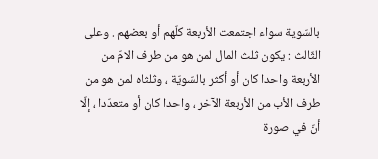بالسّوية سواء اجتمعت الأربعة كلّهم أو بعضهم . وعلى الثّالث : يكون ثلث المال لمن هو من طرف الامّ من الأربعة واحدا كان أو أكثر بالسّويّة ، وثلثاه لمن هو من طرف الأب من الأربعة الآخر ، واحدا كان أو متعدّدا ، إلّا أنّ في صورة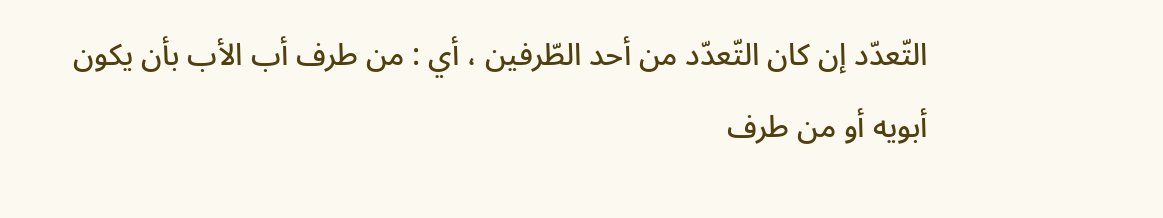التّعدّد إن كان التّعدّد من أحد الطّرفين ، أي : من طرف أب الأب بأن يكون أبويه أو من طرف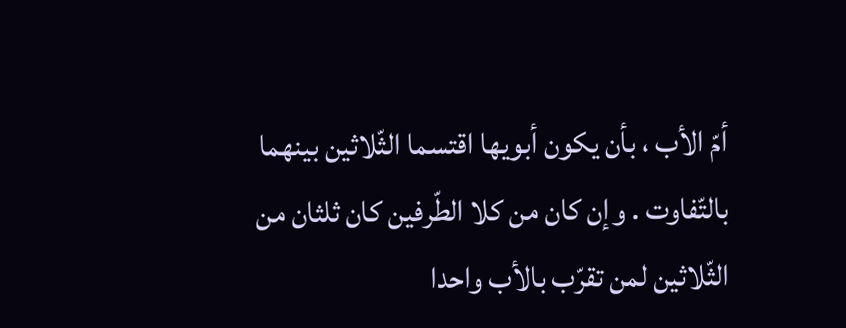أمّ الأب ، بأن يكون أبويها اقتسما الثّلاثين بينهما بالتّفاوت . وإن كان من كلا الطّرفين كان ثلثان من الثّلاثين لمن تقرّب بالأب واحدا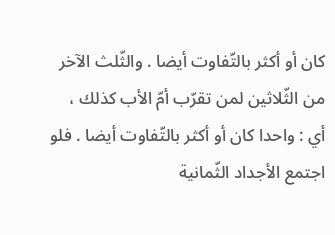كان أو أكثر بالتّفاوت أيضا . والثّلث الآخر من الثّلاثين لمن تقرّب أمّ الأب كذلك ، أي : واحدا كان أو أكثر بالتّفاوت أيضا . فلو اجتمع الأجداد الثّمانية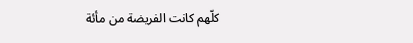كلّهم كانت الفريضة من مأئة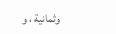وثمانية ، و